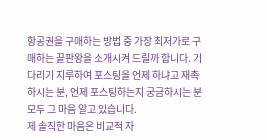항공권을 구매하는 방법 중 가장 최저가로 구매하는 끝판왕을 소개시켜 드릴까 합니다. 기다리기 지루하여 포스팅을 언제 하냐고 재촉하시는 분, 언제 포스팅하는지 궁금하시는 분 모두 그 마음 알고 있습니다.
제 솔직한 마음은 비교적 자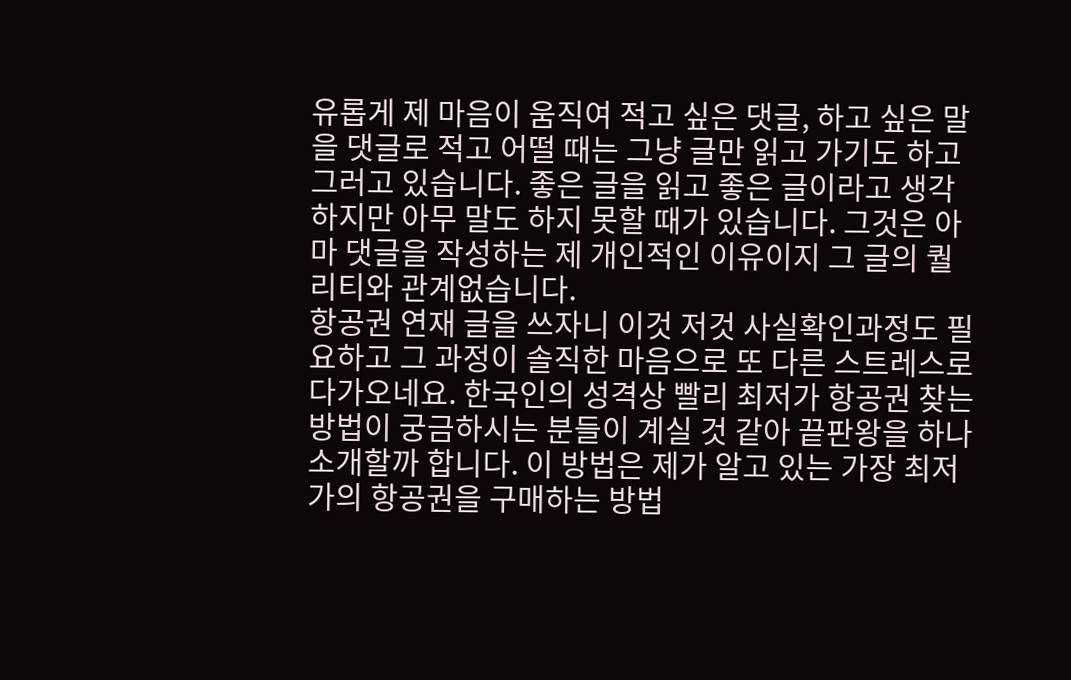유롭게 제 마음이 움직여 적고 싶은 댓글, 하고 싶은 말을 댓글로 적고 어떨 때는 그냥 글만 읽고 가기도 하고 그러고 있습니다. 좋은 글을 읽고 좋은 글이라고 생각하지만 아무 말도 하지 못할 때가 있습니다. 그것은 아마 댓글을 작성하는 제 개인적인 이유이지 그 글의 퀄리티와 관계없습니다.
항공권 연재 글을 쓰자니 이것 저것 사실확인과정도 필요하고 그 과정이 솔직한 마음으로 또 다른 스트레스로 다가오네요. 한국인의 성격상 빨리 최저가 항공권 찾는 방법이 궁금하시는 분들이 계실 것 같아 끝판왕을 하나 소개할까 합니다. 이 방법은 제가 알고 있는 가장 최저가의 항공권을 구매하는 방법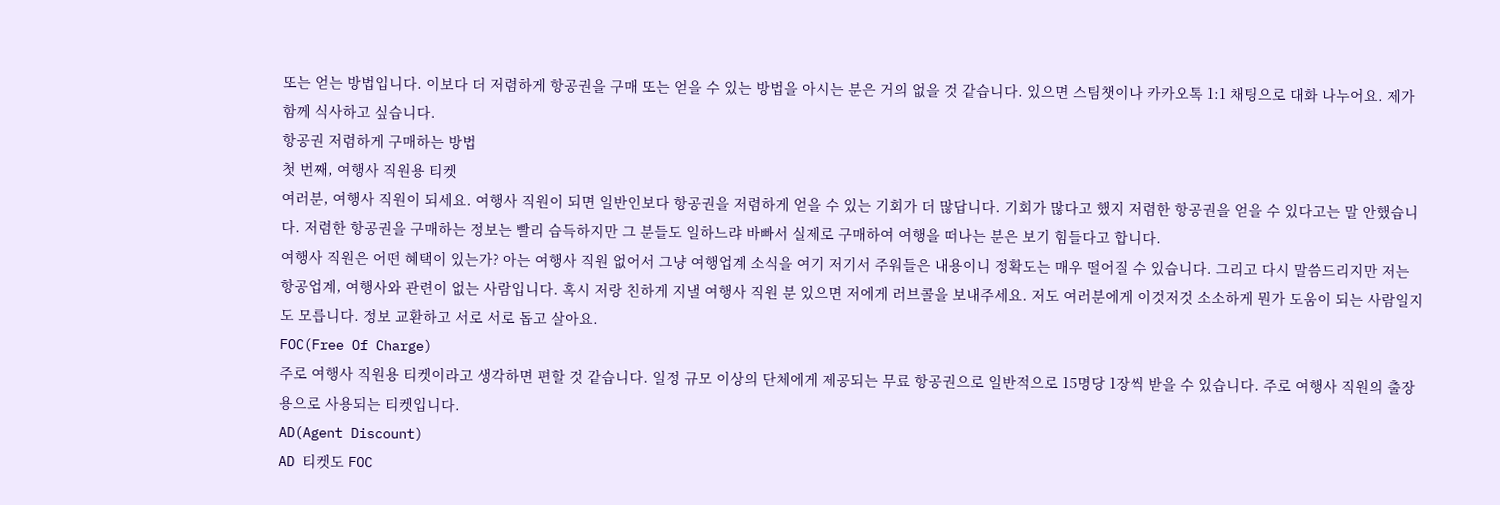또는 얻는 방법입니다. 이보다 더 저렴하게 항공권을 구매 또는 얻을 수 있는 방법을 아시는 분은 거의 없을 것 같습니다. 있으면 스팀챗이나 카카오톡 1:1 채팅으로 대화 나누어요. 제가 함께 식사하고 싶습니다.
항공권 저렴하게 구매하는 방법
첫 번째, 여행사 직원용 티켓
여러분, 여행사 직원이 되세요. 여행사 직원이 되면 일반인보다 항공권을 저렴하게 얻을 수 있는 기회가 더 많답니다. 기회가 많다고 했지 저렴한 항공권을 얻을 수 있다고는 말 안했습니다. 저렴한 항공권을 구매하는 정보는 빨리 습득하지만 그 분들도 일하느랴 바빠서 실제로 구매하여 여행을 떠나는 분은 보기 힘들다고 합니다.
여행사 직원은 어떤 혜택이 있는가? 아는 여행사 직원 없어서 그냥 여행업계 소식을 여기 저기서 주워들은 내용이니 정확도는 매우 떨어질 수 있습니다. 그리고 다시 말씀드리지만 저는 항공업계, 여행사와 관련이 없는 사람입니다. 혹시 저랑 친하게 지낼 여행사 직원 분 있으면 저에게 러브콜을 보내주세요. 저도 여러분에게 이것저것 소소하게 뭔가 도움이 되는 사람일지도 모릅니다. 정보 교환하고 서로 서로 돕고 살아요.
FOC(Free Of Charge)
주로 여행사 직원용 티켓이라고 생각하면 편할 것 같습니다. 일정 규모 이상의 단체에게 제공되는 무료 항공권으로 일반적으로 15명당 1장씩 받을 수 있습니다. 주로 여행사 직원의 출장용으로 사용되는 티켓입니다.
AD(Agent Discount)
AD 티켓도 FOC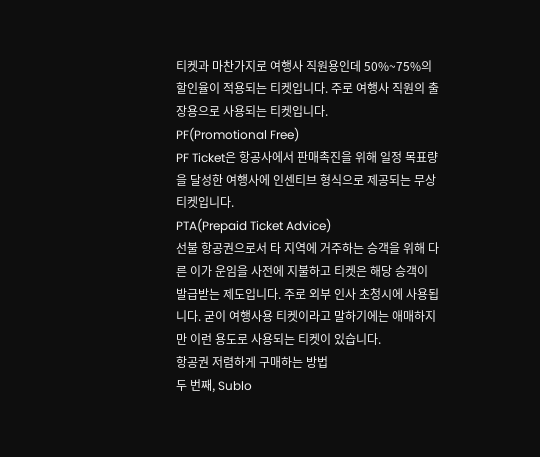티켓과 마찬가지로 여행사 직원용인데 50%~75%의 할인율이 적용되는 티켓입니다. 주로 여행사 직원의 출장용으로 사용되는 티켓입니다.
PF(Promotional Free)
PF Ticket은 항공사에서 판매촉진을 위해 일정 목표량을 달성한 여행사에 인센티브 형식으로 제공되는 무상 티켓입니다.
PTA(Prepaid Ticket Advice)
선불 항공권으로서 타 지역에 거주하는 승객을 위해 다른 이가 운임을 사전에 지불하고 티켓은 해당 승객이 발급받는 제도입니다. 주로 외부 인사 초청시에 사용됩니다. 굳이 여행사용 티켓이라고 말하기에는 애매하지만 이런 용도로 사용되는 티켓이 있습니다.
항공권 저렴하게 구매하는 방법
두 번째, Sublo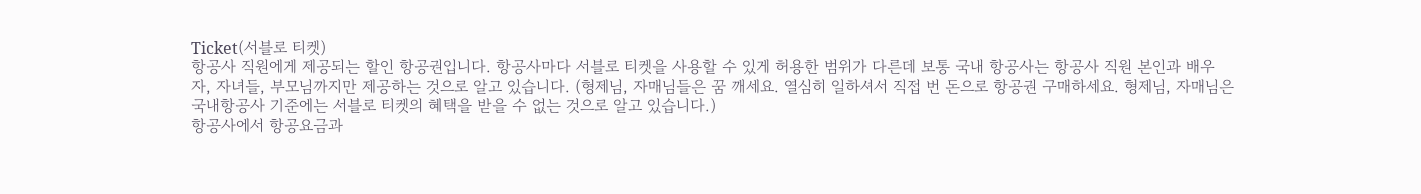Ticket(서블로 티켓)
항공사 직원에게 제공되는 할인 항공권입니다. 항공사마다 서블로 티켓을 사용할 수 있게 허용한 범위가 다른데 보통 국내 항공사는 항공사 직원 본인과 배우자, 자녀들, 부모님까지만 제공하는 것으로 알고 있습니다. (형제님, 자매님들은 꿈 깨세요. 열심히 일하셔서 직접 번 돈으로 항공권 구매하세요. 형제님, 자매님은 국내항공사 기준에는 서블로 티켓의 혜택을 받을 수 없는 것으로 알고 있습니다.)
항공사에서 항공요금과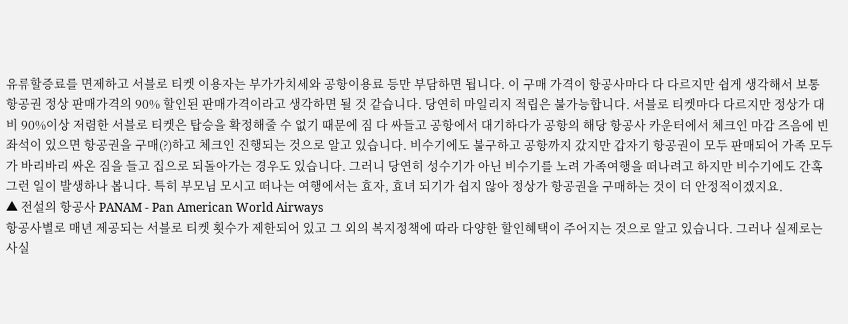유류할증료를 면제하고 서블로 티켓 이용자는 부가가치세와 공항이용료 등만 부담하면 됩니다. 이 구매 가격이 항공사마다 다 다르지만 쉽게 생각해서 보통 항공권 정상 판매가격의 90% 할인된 판매가격이라고 생각하면 될 것 같습니다. 당연히 마일리지 적립은 불가능합니다. 서블로 티켓마다 다르지만 정상가 대비 90%이상 저렴한 서블로 티켓은 탑승을 확정해줄 수 없기 때문에 짐 다 싸들고 공항에서 대기하다가 공항의 해당 항공사 카운터에서 체크인 마감 즈음에 빈 좌석이 있으면 항공권을 구매(?)하고 체크인 진행되는 것으로 알고 있습니다. 비수기에도 불구하고 공항까지 갔지만 갑자기 항공권이 모두 판매되어 가족 모두가 바리바리 싸온 짐을 들고 집으로 되돌아가는 경우도 있습니다. 그러니 당연히 성수기가 아닌 비수기를 노려 가족여행을 떠나려고 하지만 비수기에도 간혹 그런 일이 발생하나 봅니다. 특히 부모님 모시고 떠나는 여행에서는 효자, 효녀 되기가 쉽지 않아 정상가 항공권을 구매하는 것이 더 안정적이겠지요.
▲ 전설의 항공사 PANAM - Pan American World Airways
항공사별로 매년 제공되는 서블로 티켓 횟수가 제한되어 있고 그 외의 복지정책에 따라 다양한 할인혜택이 주어지는 것으로 알고 있습니다. 그러나 실제로는 사실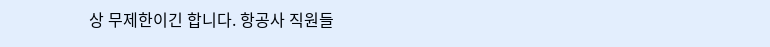상 무제한이긴 합니다. 항공사 직원들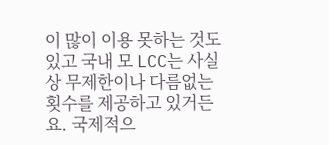이 많이 이용 못하는 것도 있고 국내 모 LCC는 사실상 무제한이나 다름없는 횟수를 제공하고 있거든요. 국제적으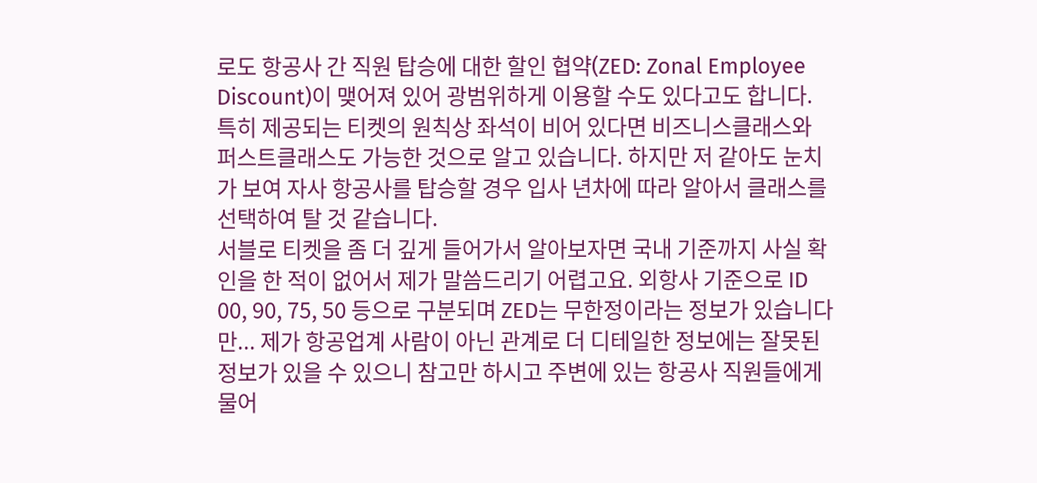로도 항공사 간 직원 탑승에 대한 할인 협약(ZED: Zonal Employee Discount)이 맺어져 있어 광범위하게 이용할 수도 있다고도 합니다. 특히 제공되는 티켓의 원칙상 좌석이 비어 있다면 비즈니스클래스와 퍼스트클래스도 가능한 것으로 알고 있습니다. 하지만 저 같아도 눈치가 보여 자사 항공사를 탑승할 경우 입사 년차에 따라 알아서 클래스를 선택하여 탈 것 같습니다.
서블로 티켓을 좀 더 깊게 들어가서 알아보자면 국내 기준까지 사실 확인을 한 적이 없어서 제가 말씀드리기 어렵고요. 외항사 기준으로 ID 00, 90, 75, 50 등으로 구분되며 ZED는 무한정이라는 정보가 있습니다만... 제가 항공업계 사람이 아닌 관계로 더 디테일한 정보에는 잘못된 정보가 있을 수 있으니 참고만 하시고 주변에 있는 항공사 직원들에게 물어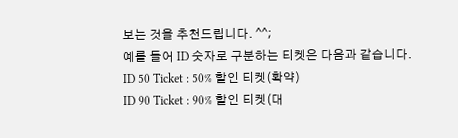보는 것을 추천드립니다. ^^;
예를 들어 ID 숫자로 구분하는 티켓은 다음과 같습니다.
ID 50 Ticket : 50% 할인 티켓(확약)
ID 90 Ticket : 90% 할인 티켓(대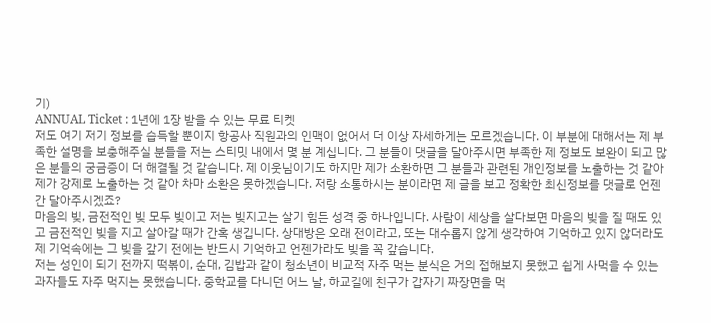기)
ANNUAL Ticket : 1년에 1장 받을 수 있는 무료 티켓
저도 여기 저기 정보를 습득할 뿐이지 항공사 직원과의 인맥이 없어서 더 이상 자세하게는 모르겠습니다. 이 부분에 대해서는 제 부족한 설명을 보충해주실 분들을 저는 스티밋 내에서 몇 분 계십니다. 그 분들이 댓글을 달아주시면 부족한 제 정보도 보완이 되고 많은 분들의 궁금증이 더 해결될 것 같습니다. 제 이웃님이기도 하지만 제가 소환하면 그 분들과 관련된 개인정보를 노출하는 것 같아 제가 강제로 노출하는 것 같아 차마 소환은 못하겠습니다. 저랑 소통하시는 분이라면 제 글을 보고 정확한 최신정보를 댓글로 언젠간 달아주시겠죠?
마음의 빚, 금전적인 빚 모두 빚이고 저는 빚지고는 살기 힘든 성격 중 하나입니다. 사람이 세상을 살다보면 마음의 빚을 질 때도 있고 금전적인 빚을 지고 살아갈 때가 간혹 생깁니다. 상대방은 오래 전이라고, 또는 대수롭지 않게 생각하여 기억하고 있지 않더라도 제 기억속에는 그 빚을 갚기 전에는 반드시 기억하고 언젠가라도 빚을 꼭 갚습니다.
저는 성인이 되기 전까지 떡볶이, 순대, 김밥과 같이 청소년이 비교적 자주 먹는 분식은 거의 접해보지 못했고 쉽게 사먹을 수 있는 과자들도 자주 먹지는 못했습니다. 중학교를 다니던 어느 날, 하교길에 친구가 갑자기 짜장면을 먹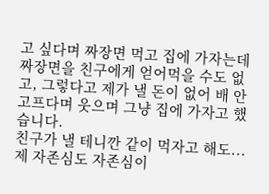고 싶다며 짜장면 먹고 집에 가자는데 짜장면을 친구에게 얻어먹을 수도 없고, 그렇다고 제가 낼 돈이 없어 배 안고프다며 웃으며 그냥 집에 가자고 했습니다.
친구가 낼 테니깐 같이 먹자고 해도... 제 자존심도 자존심이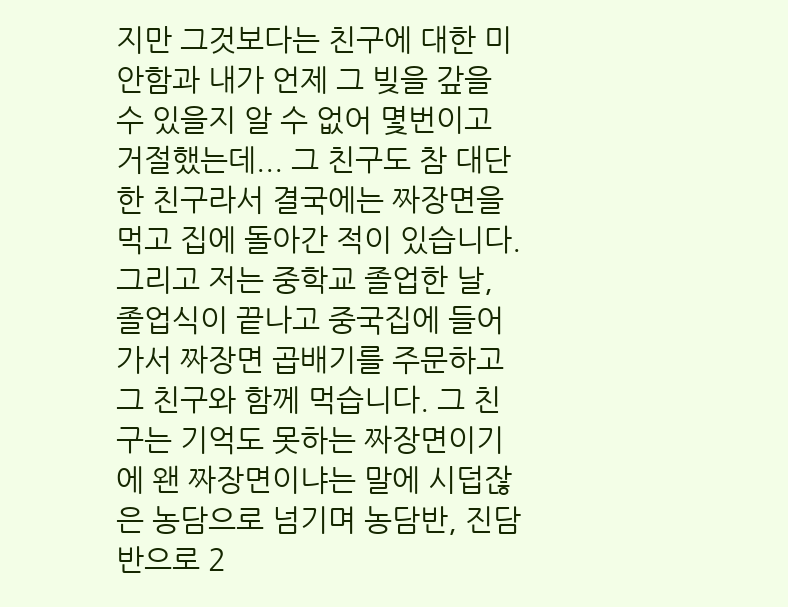지만 그것보다는 친구에 대한 미안함과 내가 언제 그 빚을 갚을 수 있을지 알 수 없어 몇번이고 거절했는데... 그 친구도 참 대단한 친구라서 결국에는 짜장면을 먹고 집에 돌아간 적이 있습니다.
그리고 저는 중학교 졸업한 날, 졸업식이 끝나고 중국집에 들어가서 짜장면 곱배기를 주문하고 그 친구와 함께 먹습니다. 그 친구는 기억도 못하는 짜장면이기에 왠 짜장면이냐는 말에 시덥잖은 농담으로 넘기며 농담반, 진담반으로 2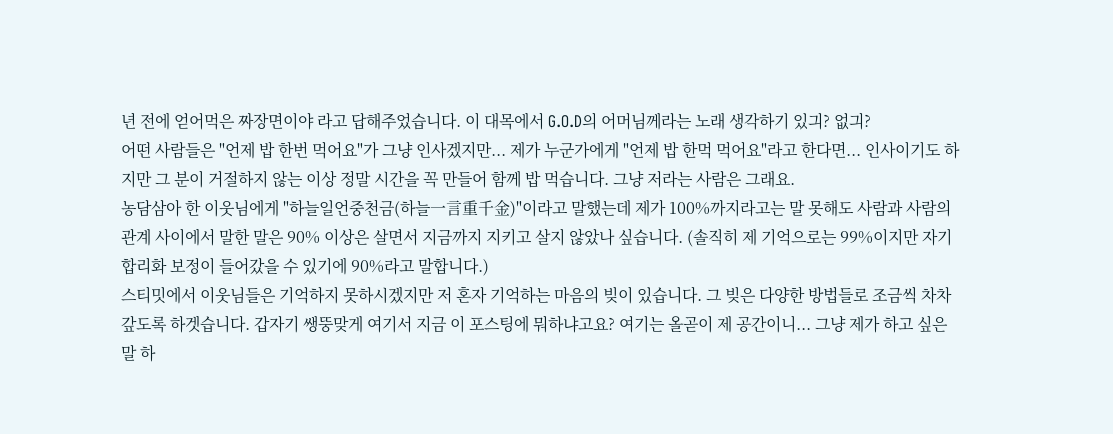년 전에 얻어먹은 짜장면이야 라고 답해주었습니다. 이 대목에서 G.O.D의 어머님께라는 노래 생각하기 있긔? 없긔?
어떤 사람들은 "언제 밥 한번 먹어요"가 그냥 인사겠지만... 제가 누군가에게 "언제 밥 한먹 먹어요"라고 한다면... 인사이기도 하지만 그 분이 거절하지 않는 이상 정말 시간을 꼭 만들어 함께 밥 먹습니다. 그냥 저라는 사람은 그래요.
농담삼아 한 이웃님에게 "하늘일언중천금(하늘一言重千金)"이라고 말했는데 제가 100%까지라고는 말 못해도 사람과 사람의 관계 사이에서 말한 말은 90% 이상은 살면서 지금까지 지키고 살지 않았나 싶습니다. (솔직히 제 기억으로는 99%이지만 자기 합리화 보정이 들어갔을 수 있기에 90%라고 말합니다.)
스티밋에서 이웃님들은 기억하지 못하시겠지만 저 혼자 기억하는 마음의 빚이 있습니다. 그 빚은 다양한 방법들로 조금씩 차차 갚도록 하겟습니다. 갑자기 쌩뚱맞게 여기서 지금 이 포스팅에 뭐하냐고요? 여기는 올곧이 제 공간이니... 그냥 제가 하고 싶은 말 하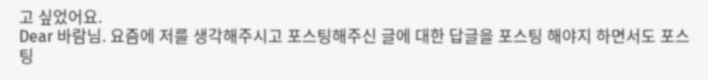고 싶었어요.
Dear 바람님. 요즘에 저를 생각해주시고 포스팅해주신 글에 대한 답글을 포스팅 해야지 하면서도 포스팅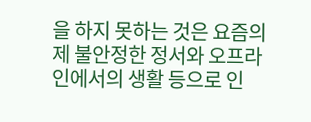을 하지 못하는 것은 요즘의 제 불안정한 정서와 오프라인에서의 생활 등으로 인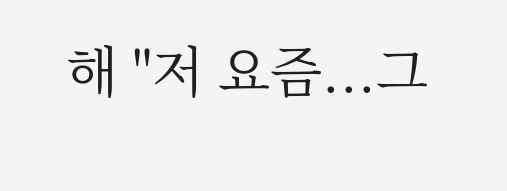해 "저 요즘...그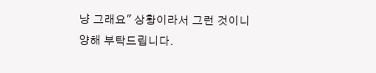냥 그래요" 상황이라서 그런 것이니 양해 부탁드립니다.